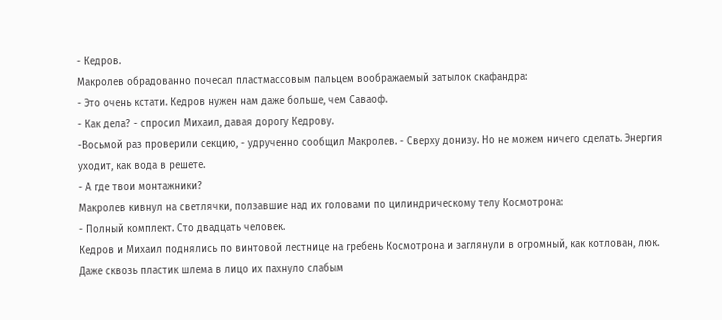- Кедров.
Макролев обрадованно почесал пластмассовым пальцем воображаемый затылок скафандра:
- Это очень кстати. Кедров нужен нам даже больше, чем Саваоф.
- Как дела? - спросил Михаил, давая дорогу Кедрову.
-Восьмой раз проверили секцию, - удрученно сообщил Макролев. - Сверху донизу. Но не можем ничего сделать. Энергия уходит, как вода в решете.
- А где твои монтажники?
Макролев кивнул на светлячки, ползавшие над их головами по цилиндрическому телу Космотрона:
- Полный комплект. Сто двадцать человек.
Кедров и Михаил поднялись по винтовой лестнице на гребень Космотрона и заглянули в огромный, как котлован, люк. Даже сквозь пластик шлема в лицо их пахнуло слабым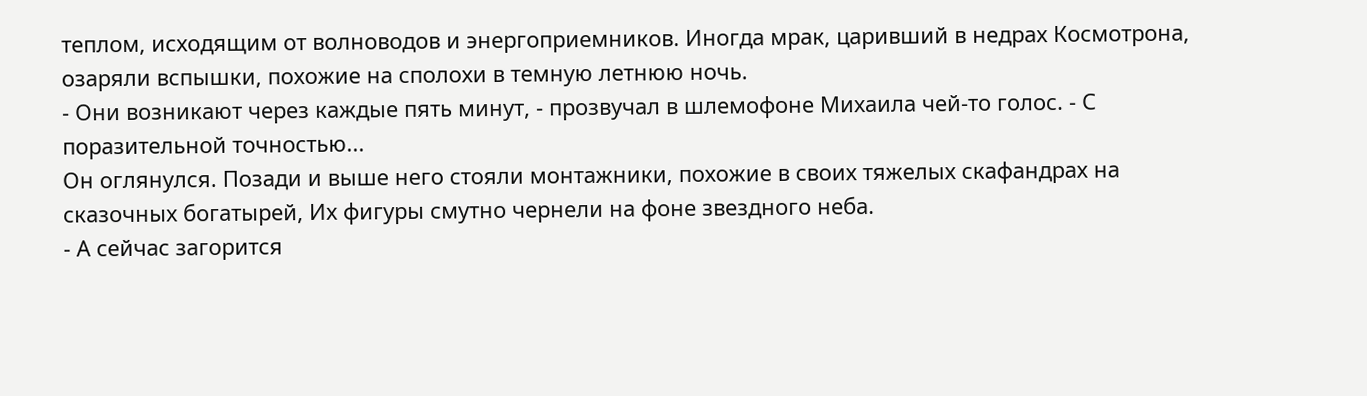теплом, исходящим от волноводов и энергоприемников. Иногда мрак, царивший в недрах Космотрона, озаряли вспышки, похожие на сполохи в темную летнюю ночь.
- Они возникают через каждые пять минут, - прозвучал в шлемофоне Михаила чей-то голос. - С поразительной точностью...
Он оглянулся. Позади и выше него стояли монтажники, похожие в своих тяжелых скафандрах на сказочных богатырей, Их фигуры смутно чернели на фоне звездного неба.
- А сейчас загорится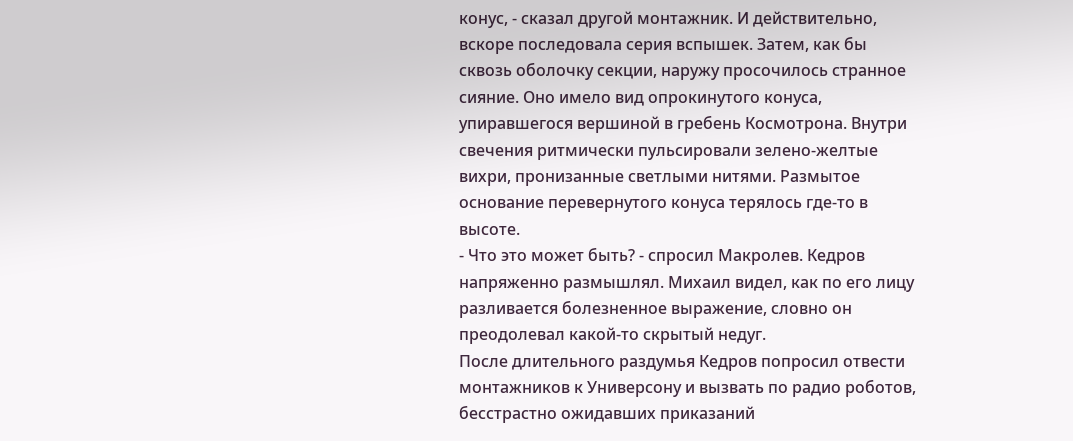конус, - сказал другой монтажник. И действительно, вскоре последовала серия вспышек. Затем, как бы сквозь оболочку секции, наружу просочилось странное сияние. Оно имело вид опрокинутого конуса, упиравшегося вершиной в гребень Космотрона. Внутри свечения ритмически пульсировали зелено-желтые вихри, пронизанные светлыми нитями. Размытое основание перевернутого конуса терялось где-то в высоте.
- Что это может быть? - спросил Макролев. Кедров напряженно размышлял. Михаил видел, как по его лицу разливается болезненное выражение, словно он преодолевал какой-то скрытый недуг.
После длительного раздумья Кедров попросил отвести монтажников к Универсону и вызвать по радио роботов, бесстрастно ожидавших приказаний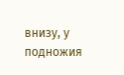внизу, у подножия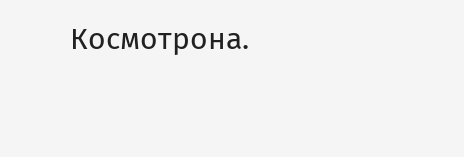Космотрона.